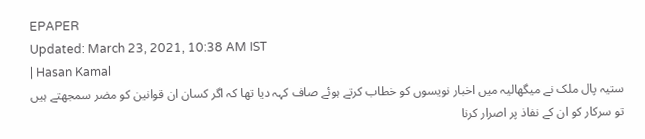EPAPER
Updated: March 23, 2021, 10:38 AM IST
| Hasan Kamal
ستیہ پال ملک نے میگھالیہ میں اخبار نویسوں کو خطاب کرتے ہوئے صاف کہہ دیا تھا کہ اگر کسان ان قوانین کو مضر سمجھتے ہیں تو سرکار کو ان کے نفاذ پر اصرار کرنا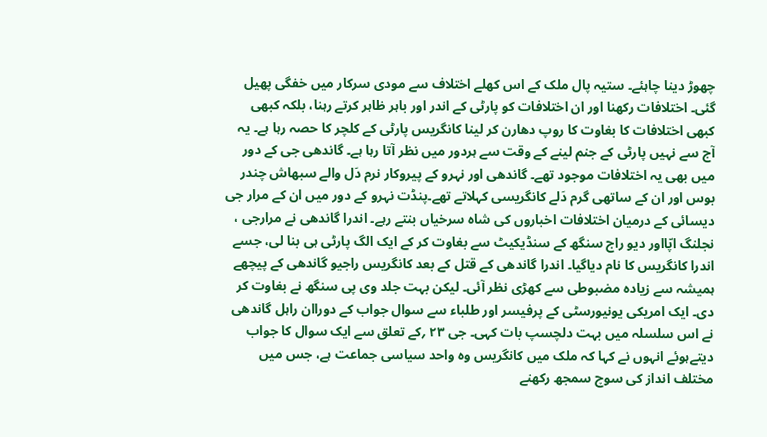چھوڑ دینا چاہئے۔ ستیہ پال ملک کے اس کھلے اختلاف سے مودی سرکار میں خفگی پھیل گئی۔ اختلافات رکھنا اور ان اختلافات کو پارٹی کے اندر اور باہر ظاہر کرتے رہنا، بلکہ کبھی کبھی اختلافات کا بغاوت کا روپ دھارن کر لینا کانگریس پارٹی کے کلچر کا حصہ رہا ہے۔ یہ آج سے نہیں پارٹی کے جنم لینے کے وقت سے ہردور میں نظر آتا رہا ہے۔ گاندھی جی کے دور میں بھی یہ اختلافات موجود تھے۔ گاندھی اور نہرو کے پیروکار نرم دَل والے سبھاش چندر بوس اور ان کے ساتھی گرم دَلے کانگریسی کہلاتے تھے۔پنڈت نہرو کے دور میں ان کے مرار جی دیسائی کے درمیان اختلافات اخباروں کی شاہ سرخیاں بنتے رہے۔ اندرا گاندھی نے مرارجی ، نجلنگ اپّااور دیو راج سنگھ کے سنڈیکیٹ سے بغاوت کر کے ایک الگ پارٹی ہی بنا لی، جسے اندرا کانگریس کا نام دیاگیا۔ اندرا گاندھی کے قتل کے بعد کانگریس راجیو گاندھی کے پیچھے ہمیشہ سے زیادہ مضبوطی سے کھڑی نظر آئی۔ لیکن بہت جلد وی پی سنگھ نے بغاوت کر دی۔ ایک امریکی یونیورسٹی کے پرفیسر اور طلباء سے سوال جواب کے دوراان راہل گاندھی نے اس سلسلہ میں بہت دلچسپ بات کہی۔ جی ۲۳ ؍کے تعلق سے ایک سوال کا جواب دیتےہوئے انہوں نے کہا کہ ملک میں کانگریس وہ واحد سیاسی جماعت ہے، جس میں مختلف انداز کی سوچ سمجھ رکھنے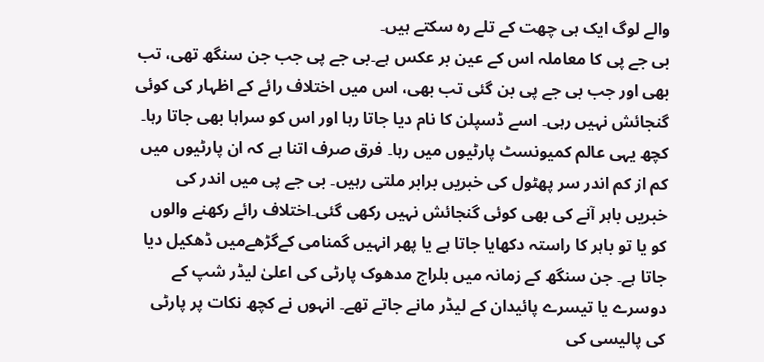والے لوگ ایک ہی چھت کے تلے رہ سکتے ہیں۔
بی جے پی کا معاملہ اس کے عین بر عکس ہے۔بی جے پی جب جن سنگھ تھی، تب بھی اور جب بی جے پی بن گئی تب بھی، اس میں اختلاف رائے کے اظہار کی کوئی گنجائش نہیں رہی۔ اسے ڈسپلن کا نام دیا جاتا رہا اور اس کو سراہا بھی جاتا رہا۔ کچھ یہی عالم کمیونسٹ پارٹیوں میں رہا۔ فرق صرف اتنا ہے کہ ان پارٹیوں میں کم از کم اندر سر پھٹول کی خبریں برابر ملتی رہیں۔ بی جے پی میں اندر کی خبریں باہر آنے کی بھی کوئی گنجائش نہیں رکھی گئی۔اختلاف رائے رکھنے والوں کو یا تو باہر کا راستہ دکھایا جاتا ہے یا پھر انہیں گمنامی کےگڑھےمیں ڈھکیل دیا جاتا ہے۔ جن سنگھ کے زمانہ میں بلراج مدھوک پارٹی کی اعلیٰ لیڈر شپ کے دوسرے یا تیسرے پائیدان کے لیڈر مانے جاتے تھے۔ انہوں نے کچھ نکات پر پارٹی کی پالیسی کی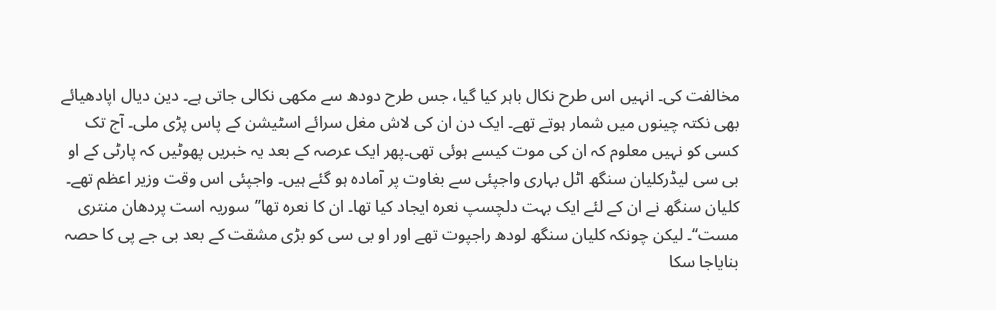مخالفت کی۔ انہیں اس طرح نکال باہر کیا گیا، جس طرح دودھ سے مکھی نکالی جاتی ہے۔ دین دیال اپادھیائے بھی نکتہ چینوں میں شمار ہوتے تھے۔ ایک دن ان کی لاش مغل سرائے اسٹیشن کے پاس پڑی ملی۔ آج تک کسی کو نہیں معلوم کہ ان کی موت کیسے ہوئی تھی۔پھر ایک عرصہ کے بعد یہ خبریں پھوٹیں کہ پارٹی کے او بی سی لیڈرکلیان سنگھ اٹل بہاری واجپئی سے بغاوت پر آمادہ ہو گئے ہیں۔ واجپئی اس وقت وزیر اعظم تھے۔ کلیان سنگھ نے ان کے لئے ایک بہت دلچسپ نعرہ ایجاد کیا تھا۔ ان کا نعرہ تھا’’سوریہ است پردھان منتری مست‘‘۔ لیکن چونکہ کلیان سنگھ لودھ راجپوت تھے اور او بی سی کو بڑی مشقت کے بعد بی جے پی کا حصہ بنایاجا سکا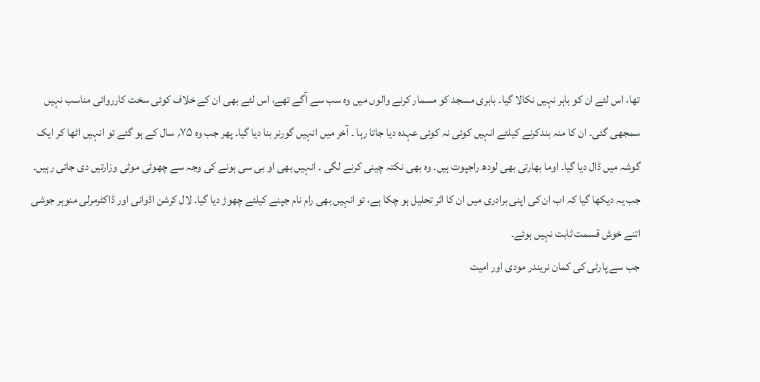تھا، اس لئے ان کو باہر نہیں نکالا گیا۔ بابری مسجد کو مسمار کرنے والوں میں وہ سب سے آگے تھے، اس لئے بھی ان کے خلاف کوئی سخت کارروائی مناسب نہیں سمجھی گئی۔ ان کا منہ بندکرنے کیلئے انہیں کوئی نہ کوئی عہدہ دیا جاتا رہا ۔ آخر میں انہیں گورنر بنا دیا گیا۔ پھر جب وہ ۷۵؍ سال کے ہو گئے تو انہیں اٹھا کر ایک گوشہ میں ڈال دیا گیا۔ اوما بھارتی بھی لودھ راجپوت ہیں۔ وہ بھی نکتہ چینی کرنے لگی ۔ انہیں بھی او بی سی ہونے کی وجہ سے چھوٹی موٹی وزارتیں دی جاتی رہیں۔ جب یہ دیکھا گیا کہ اب ان کی اپنی برادری میں ان کا اثر تحلیل ہو چکا ہے، تو انہیں بھی رام نام جپنے کیلئے چھوڑ دیا گیا۔ لال کرشن اڈوانی اور ڈاکٹرمرلی منوہر جوشی اتنے خوش قسمت ثابت نہیں ہوئے۔
جب سے پارٹی کی کمان نریندر مودی اور امیت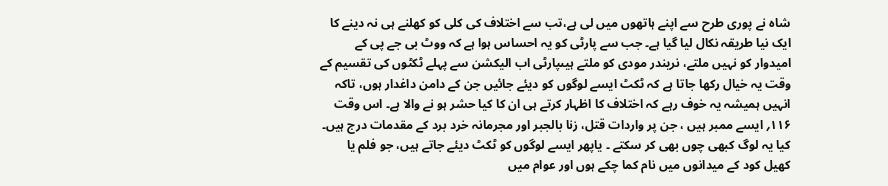شاہ نے پوری طرح سے اپنے ہاتھوں میں لی ہے،تب سے اختلاف کی کلی کو کھلنے ہی نہ دینے کا ایک نیا طریقہ نکال لیا گیا ہے۔ جب سے پارٹی کو یہ احساس ہوا ہے کہ ووٹ بی جے پی کے امیدوار کو نہیں ملتے، نریندر مودی کو ملتے ہیںپارٹی اب الیکشن سے پہلے ٹکٹوں کی تقسیم کے وقت یہ خیال رکھا جاتا ہے کہ ٹکٹ ایسے لوگوں کو دیئے جائیں جن کے دامن داغدار ہوں، تاکہ انہیں ہمیشہ یہ خوف رہے کہ اختلاف کا اظہار کرتے ہی ان کا کیا حشر ہو نے والا ہے۔ اس وقت ۱۱۶؍ ایسے ممبر ہیں ، جن پر واردات قتل، زنا بالجبر اور مجرمانہ خرد برد کے مقدمات درج ہیں۔ کیا یہ لوگ کبھی چوں بھی کر سکتے ۔ یاپھر ایسے لوگوں کو ٹکٹ دیئے جاتے ہیں، جو فلم یا کھیل کود کے میدانوں میں نام کما چکے ہوں اور عوام میں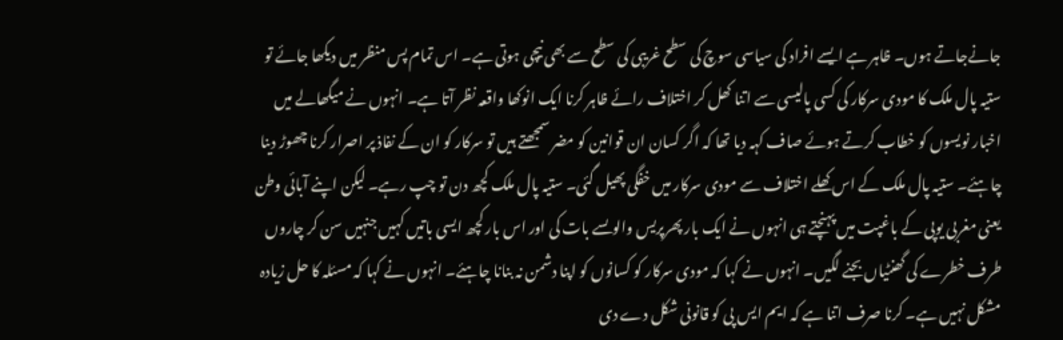جانےجاتے ہوں۔ ظاہر ہے ایسے افراد کی سیاسی سوچ کی سطح غریبی کی سطح سے بھی نیچی ہوتی ہے۔ اس تمام پس منظر میں دیکھا جائے تو ستیہ پال ملک کا مودی سرکار کی کسی پالیسی سے اتنا کھل کر اختلاف رائے ظاہر کرنا ایک انوکھا واقعہ نظر آتا ہے۔ انہوں نے میگھالے میں اخبار نویسوں کو خطاب کرتے ہوئے صاف کہہ دیا تھا کہ اگر کسان ان قوانین کو مضر سمجھتے ہیں تو سرکار کو ان کے نفاذ پر اصرار کرنا چھوڑ دینا چاہئے۔ ستیہ پال ملک کے اس کھلے اختلاف سے مودی سرکار میں خفگی پھیل گئی۔ ستیہ پال ملک کچھ دن تو چپ رہے۔ لیکن اپنے آبائی وطن یعنی مغربی یوپی کے باغپت میں پہنچتے ہی انہوں نے ایک بار پھرپریس والوںسے بات کی اور اس بار کچھ ایسی باتیں کہیں جنہیں سن کر چاروں طرف خطرے کی گھنٹیاں بجنے لگیں۔ انہوں نے کہا کہ مودی سرکار کو کسانوں کو اپنا دشمن نہ بنانا چاہئے۔ انہوں نے کہا کہ مسئلہ کا حل زیادہ مشکل نہیں ہے۔ کرنا صرف اتنا ہے کہ ایم ایس پی کو قانونی شکل دے دی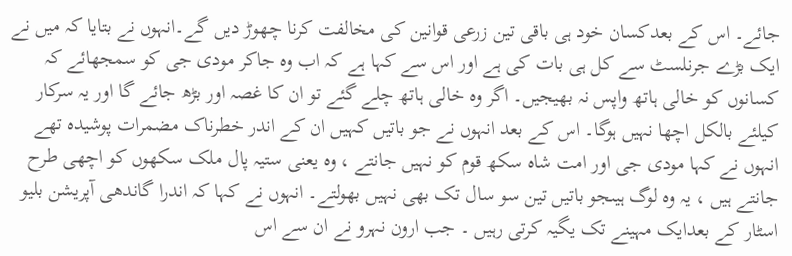جائے۔ اس کے بعدکسان خود ہی باقی تین زرعی قوانین کی مخالفت کرنا چھوڑ دیں گے۔انہوں نے بتایا کہ میں نے ایک بڑے جرنلسٹ سے کل ہی بات کی ہے اور اس سے کہا ہے کہ اب وہ جاکر مودی جی کو سمجھائے کہ کسانوں کو خالی ہاتھ واپس نہ بھیجیں۔ اگر وہ خالی ہاتھ چلے گئے تو ان کا غصہ اور بڑھ جائے گا اور یہ سرکار کیلئے بالکل اچھا نہیں ہوگا۔ اس کے بعد انہوں نے جو باتیں کہیں ان کے اندر خطرناک مضمرات پوشیدہ تھے انہوں نے کہا مودی جی اور امت شاہ سکھ قوم کو نہیں جانتے ، وہ یعنی ستیہ پال ملک سکھوں کو اچھی طرح جانتے ہیں ، یہ وہ لوگ ہیںجو باتیں تین سو سال تک بھی نہیں بھولتے۔ انہوں نے کہا کہ اندرا گاندھی آپریشن بلیو اسٹار کے بعدایک مہینے تک یگیہ کرتی رہیں ۔ جب ارون نہرو نے ان سے اس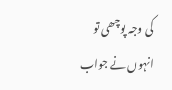کی وجہ پوچھی تو انہوں نے جواب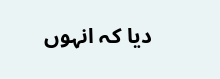دیا کہ انہوں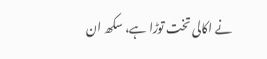نے اکالی تخت توڑا ہے، سکھ ان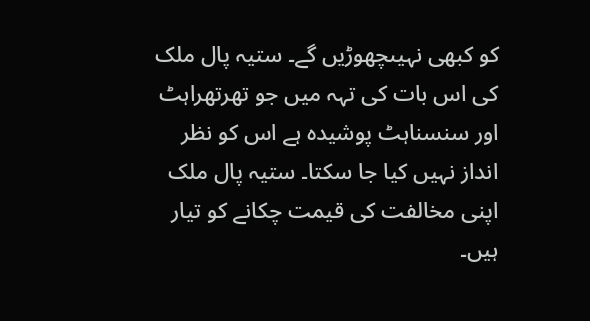کو کبھی نہیںچھوڑیں گے۔ ستیہ پال ملک کی اس بات کی تہہ میں جو تھرتھراہٹ اور سنسناہٹ پوشیدہ ہے اس کو نظر انداز نہیں کیا جا سکتا۔ ستیہ پال ملک اپنی مخالفت کی قیمت چکانے کو تیار ہیں۔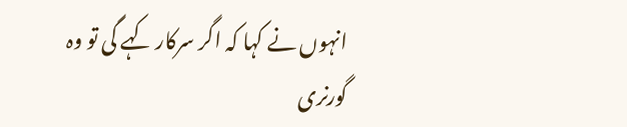انہوں نے کہا کہ اگر سرکار کہے گی تو وہ گورنری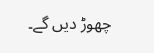چھوڑ دیں گے۔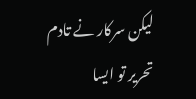لیکن سرکار نے تادم تحریر تو ایسا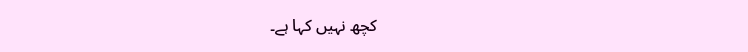کچھ نہیں کہا ہے۔